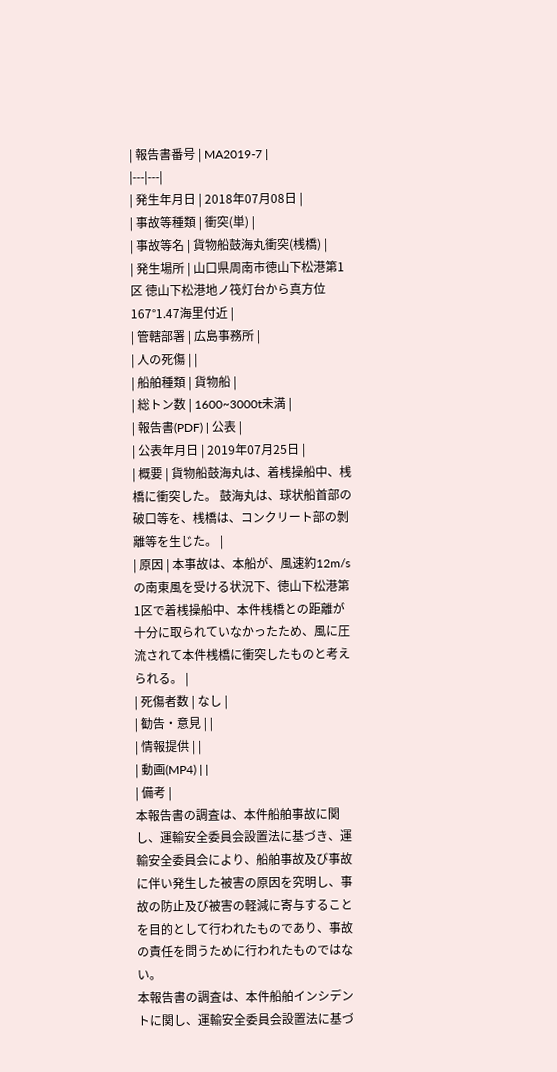| 報告書番号 | MA2019-7 |
|---|---|
| 発生年月日 | 2018年07月08日 |
| 事故等種類 | 衝突(単) |
| 事故等名 | 貨物船鼓海丸衝突(桟橋) |
| 発生場所 | 山口県周南市徳山下松港第1区 徳山下松港地ノ筏灯台から真方位167°1.47海里付近 |
| 管轄部署 | 広島事務所 |
| 人の死傷 | |
| 船舶種類 | 貨物船 |
| 総トン数 | 1600~3000t未満 |
| 報告書(PDF) | 公表 |
| 公表年月日 | 2019年07月25日 |
| 概要 | 貨物船鼓海丸は、着桟操船中、桟橋に衝突した。 鼓海丸は、球状船首部の破口等を、桟橋は、コンクリート部の剝離等を生じた。 |
| 原因 | 本事故は、本船が、風速約12m/sの南東風を受ける状況下、徳山下松港第1区で着桟操船中、本件桟橋との距離が十分に取られていなかったため、風に圧流されて本件桟橋に衝突したものと考えられる。 |
| 死傷者数 | なし |
| 勧告・意見 | |
| 情報提供 | |
| 動画(MP4) | |
| 備考 |
本報告書の調査は、本件船舶事故に関し、運輸安全委員会設置法に基づき、運輸安全委員会により、船舶事故及び事故に伴い発生した被害の原因を究明し、事故の防止及び被害の軽減に寄与することを目的として行われたものであり、事故の責任を問うために行われたものではない。
本報告書の調査は、本件船舶インシデントに関し、運輸安全委員会設置法に基づ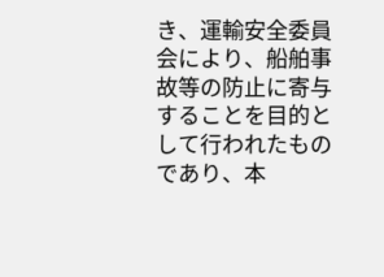き、運輸安全委員会により、船舶事故等の防止に寄与することを目的として行われたものであり、本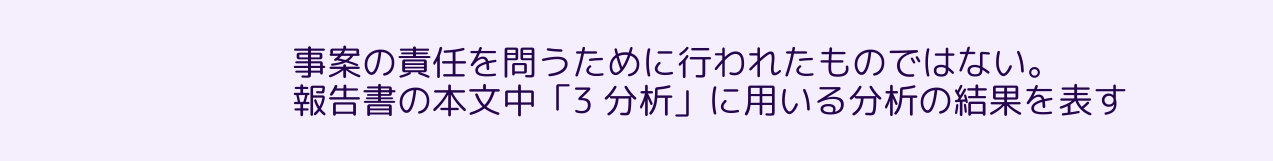事案の責任を問うために行われたものではない。
報告書の本文中「3 分析」に用いる分析の結果を表す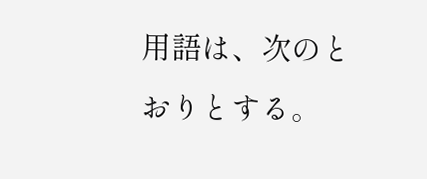用語は、次のとおりとする。